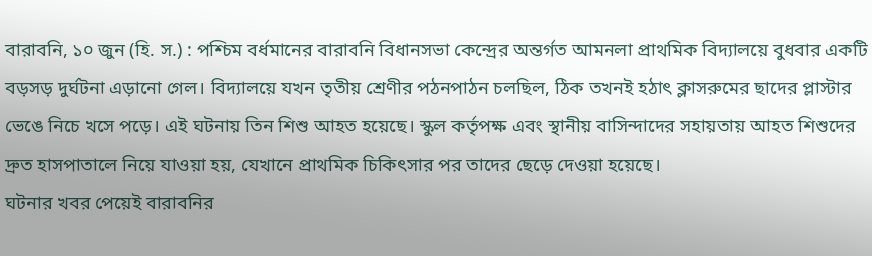বারাবনি, ১০ জুন (হি. স.) : পশ্চিম বর্ধমানের বারাবনি বিধানসভা কেন্দ্রের অন্তর্গত আমনলা প্রাথমিক বিদ্যালয়ে বুধবার একটি বড়সড় দুর্ঘটনা এড়ানো গেল। বিদ্যালয়ে যখন তৃতীয় শ্রেণীর পঠনপাঠন চলছিল, ঠিক তখনই হঠাৎ ক্লাসরুমের ছাদের প্লাস্টার ভেঙে নিচে খসে পড়ে। এই ঘটনায় তিন শিশু আহত হয়েছে। স্কুল কর্তৃপক্ষ এবং স্থানীয় বাসিন্দাদের সহায়তায় আহত শিশুদের দ্রুত হাসপাতালে নিয়ে যাওয়া হয়, যেখানে প্রাথমিক চিকিৎসার পর তাদের ছেড়ে দেওয়া হয়েছে।
ঘটনার খবর পেয়েই বারাবনির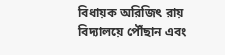বিধায়ক অরিজিৎ রায় বিদ্যালয়ে পৌঁছান এবং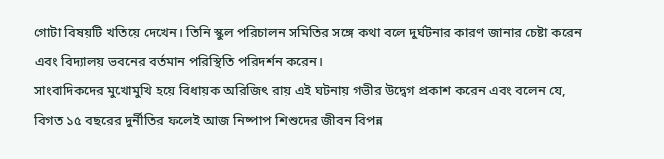গোটা বিষয়টি খতিয়ে দেখেন। তিনি স্কুল পরিচালন সমিতির সঙ্গে কথা বলে দুর্ঘটনার কারণ জানার চেষ্টা করেন এবং বিদ্যালয় ভবনের বর্তমান পরিস্থিতি পরিদর্শন করেন।
সাংবাদিকদের মুখোমুখি হয়ে বিধায়ক অরিজিৎ রায় এই ঘটনায় গভীর উদ্বেগ প্রকাশ করেন এবং বলেন যে, বিগত ১৫ বছরের দুর্নীতির ফলেই আজ নিষ্পাপ শিশুদের জীবন বিপন্ন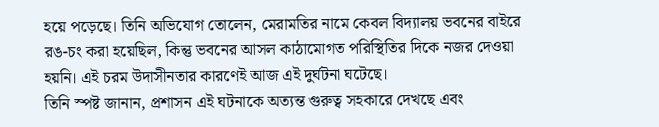হয়ে পড়েছে। তিনি অভিযোগ তোলেন, মেরামতির নামে কেবল বিদ্যালয় ভবনের বাইরে রঙ-চং করা হয়েছিল, কিন্তু ভবনের আসল কাঠামোগত পরিস্থিতির দিকে নজর দেওয়া হয়নি। এই চরম উদাসীনতার কারণেই আজ এই দুর্ঘটনা ঘটেছে।
তিনি স্পষ্ট জানান, প্রশাসন এই ঘটনাকে অত্যন্ত গুরুত্ব সহকারে দেখছে এবং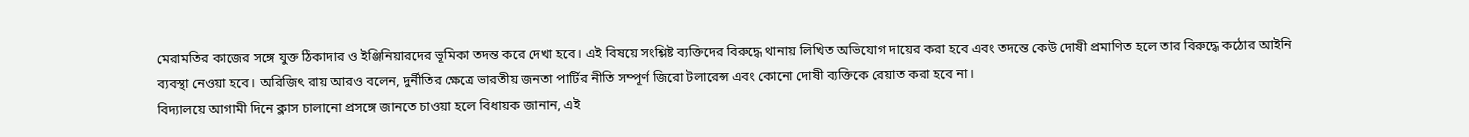মেরামতির কাজের সঙ্গে যুক্ত ঠিকাদার ও ইঞ্জিনিয়ারদের ভূমিকা তদন্ত করে দেখা হবে। এই বিষয়ে সংশ্লিষ্ট ব্যক্তিদের বিরুদ্ধে থানায় লিখিত অভিযোগ দায়ের করা হবে এবং তদন্তে কেউ দোষী প্রমাণিত হলে তার বিরুদ্ধে কঠোর আইনি ব্যবস্থা নেওয়া হবে। অরিজিৎ রায় আরও বলেন, দুর্নীতির ক্ষেত্রে ভারতীয় জনতা পার্টির নীতি সম্পূর্ণ জিরো টলারেন্স এবং কোনো দোষী ব্যক্তিকে রেয়াত করা হবে না।
বিদ্যালয়ে আগামী দিনে ক্লাস চালানো প্রসঙ্গে জানতে চাওয়া হলে বিধায়ক জানান, এই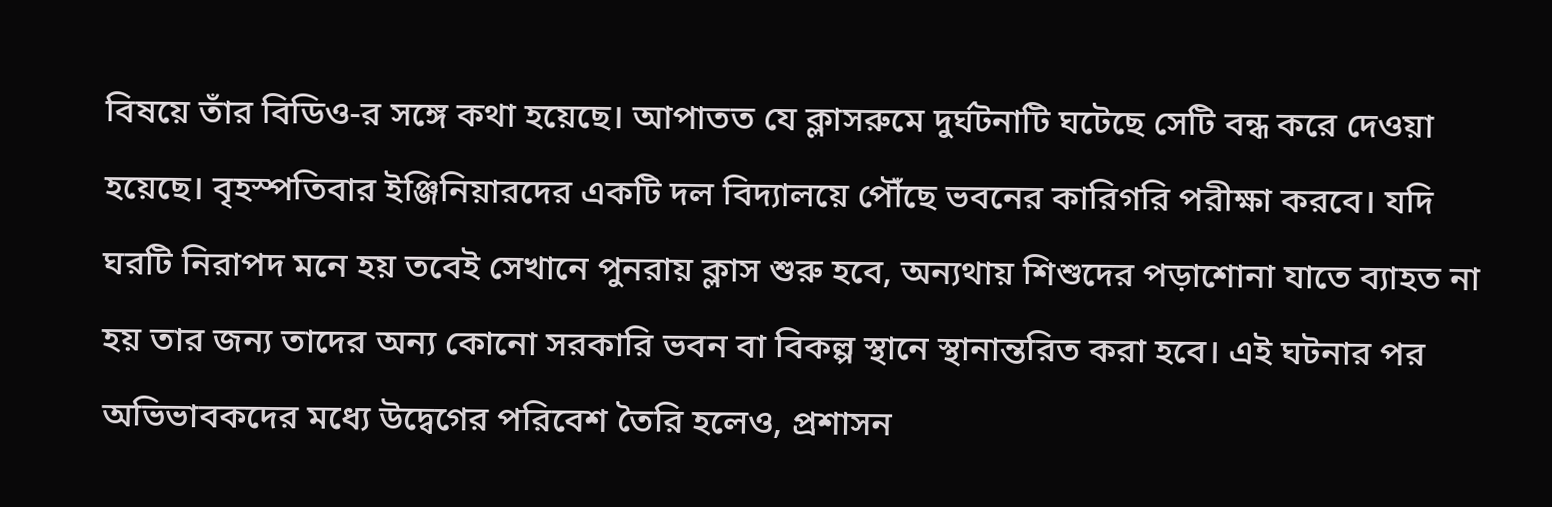বিষয়ে তাঁর বিডিও-র সঙ্গে কথা হয়েছে। আপাতত যে ক্লাসরুমে দুর্ঘটনাটি ঘটেছে সেটি বন্ধ করে দেওয়া হয়েছে। বৃহস্পতিবার ইঞ্জিনিয়ারদের একটি দল বিদ্যালয়ে পৌঁছে ভবনের কারিগরি পরীক্ষা করবে। যদি ঘরটি নিরাপদ মনে হয় তবেই সেখানে পুনরায় ক্লাস শুরু হবে, অন্যথায় শিশুদের পড়াশোনা যাতে ব্যাহত না হয় তার জন্য তাদের অন্য কোনো সরকারি ভবন বা বিকল্প স্থানে স্থানান্তরিত করা হবে। এই ঘটনার পর অভিভাবকদের মধ্যে উদ্বেগের পরিবেশ তৈরি হলেও, প্রশাসন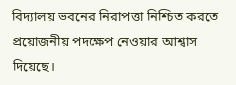বিদ্যালয় ভবনের নিরাপত্তা নিশ্চিত করতে প্রয়োজনীয় পদক্ষেপ নেওয়ার আশ্বাস দিয়েছে।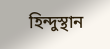হিন্দুস্থান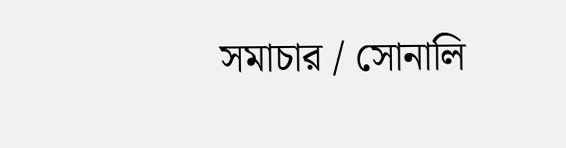সমাচার / সোনালি